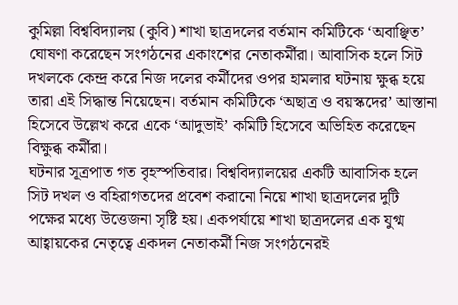কুমিল্লা বিশ্ববিদ্যালয় (কুবি) শাখা ছাত্রদলের বর্তমান কমিটিকে ‘অবাঞ্ছিত’ ঘোষণা করেছেন সংগঠনের একাংশের নেতাকর্মীরা। আবাসিক হলে সিট দখলকে কেন্দ্র করে নিজ দলের কর্মীদের ওপর হামলার ঘটনায় ক্ষুব্ধ হয়ে তারা এই সিদ্ধান্ত নিয়েছেন। বর্তমান কমিটিকে ‘অছাত্র ও বয়স্কদের’ আস্তানা হিসেবে উল্লেখ করে একে ‘আদুভাই’ কমিটি হিসেবে অভিহিত করেছেন বিক্ষুব্ধ কর্মীরা।
ঘটনার সূত্রপাত গত বৃহস্পতিবার। বিশ্ববিদ্যালয়ের একটি আবাসিক হলে সিট দখল ও বহিরাগতদের প্রবেশ করানো নিয়ে শাখা ছাত্রদলের দুটি পক্ষের মধ্যে উত্তেজনা সৃষ্টি হয়। একপর্যায়ে শাখা ছাত্রদলের এক যুগ্ম আহ্বায়কের নেতৃত্বে একদল নেতাকর্মী নিজ সংগঠনেরই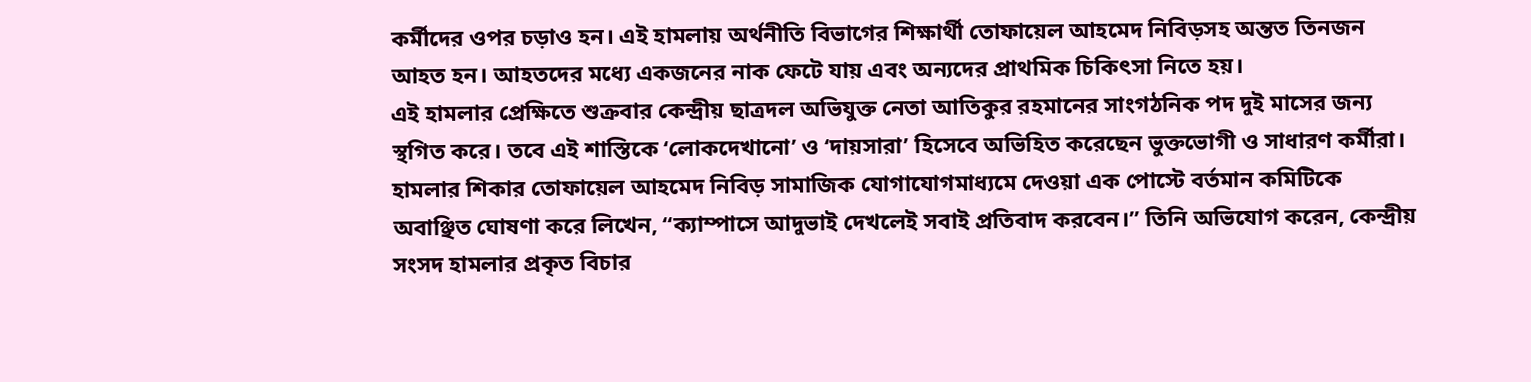কর্মীদের ওপর চড়াও হন। এই হামলায় অর্থনীতি বিভাগের শিক্ষার্থী তোফায়েল আহমেদ নিবিড়সহ অন্তত তিনজন আহত হন। আহতদের মধ্যে একজনের নাক ফেটে যায় এবং অন্যদের প্রাথমিক চিকিৎসা নিতে হয়।
এই হামলার প্রেক্ষিতে শুক্রবার কেন্দ্রীয় ছাত্রদল অভিযুক্ত নেতা আতিকুর রহমানের সাংগঠনিক পদ দুই মাসের জন্য স্থগিত করে। তবে এই শাস্তিকে ‘লোকদেখানো’ ও ‘দায়সারা’ হিসেবে অভিহিত করেছেন ভুক্তভোগী ও সাধারণ কর্মীরা। হামলার শিকার তোফায়েল আহমেদ নিবিড় সামাজিক যোগাযোগমাধ্যমে দেওয়া এক পোস্টে বর্তমান কমিটিকে অবাঞ্ছিত ঘোষণা করে লিখেন, “ক্যাম্পাসে আদুভাই দেখলেই সবাই প্রতিবাদ করবেন।” তিনি অভিযোগ করেন, কেন্দ্রীয় সংসদ হামলার প্রকৃত বিচার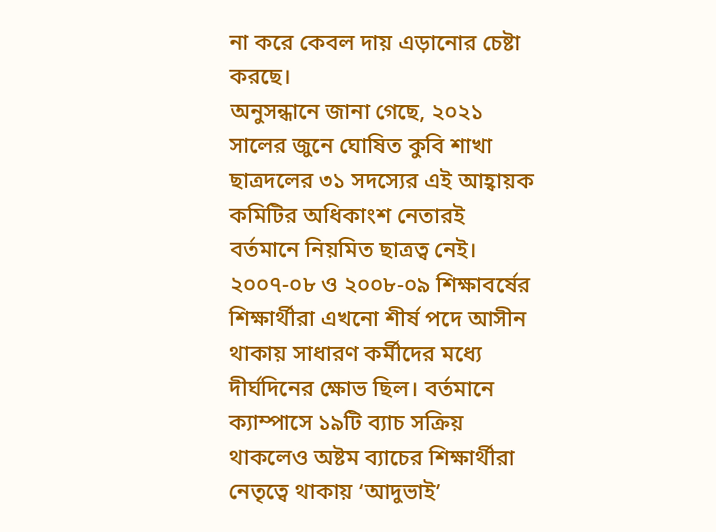না করে কেবল দায় এড়ানোর চেষ্টা করছে।
অনুসন্ধানে জানা গেছে, ২০২১ সালের জুনে ঘোষিত কুবি শাখা ছাত্রদলের ৩১ সদস্যের এই আহ্বায়ক কমিটির অধিকাংশ নেতারই বর্তমানে নিয়মিত ছাত্রত্ব নেই। ২০০৭-০৮ ও ২০০৮-০৯ শিক্ষাবর্ষের শিক্ষার্থীরা এখনো শীর্ষ পদে আসীন থাকায় সাধারণ কর্মীদের মধ্যে দীর্ঘদিনের ক্ষোভ ছিল। বর্তমানে ক্যাম্পাসে ১৯টি ব্যাচ সক্রিয় থাকলেও অষ্টম ব্যাচের শিক্ষার্থীরা নেতৃত্বে থাকায় ‘আদুভাই’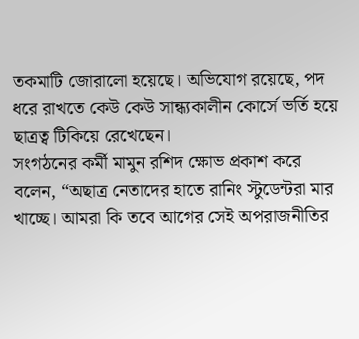তকমাটি জোরালো হয়েছে। অভিযোগ রয়েছে, পদ ধরে রাখতে কেউ কেউ সান্ধ্যকালীন কোর্সে ভর্তি হয়ে ছাত্রত্ব টিকিয়ে রেখেছেন।
সংগঠনের কর্মী মামুন রশিদ ক্ষোভ প্রকাশ করে বলেন, “অছাত্র নেতাদের হাতে রানিং স্টুডেন্টরা মার খাচ্ছে। আমরা কি তবে আগের সেই অপরাজনীতির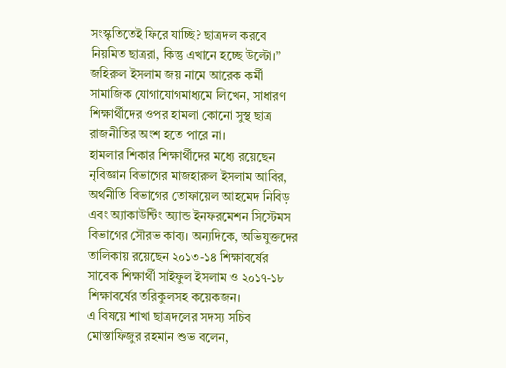সংস্কৃতিতেই ফিরে যাচ্ছি? ছাত্রদল করবে নিয়মিত ছাত্ররা, কিন্তু এখানে হচ্ছে উল্টো।” জহিরুল ইসলাম জয় নামে আরেক কর্মী সামাজিক যোগাযোগমাধ্যমে লিখেন, সাধারণ শিক্ষার্থীদের ওপর হামলা কোনো সুস্থ ছাত্র রাজনীতির অংশ হতে পারে না।
হামলার শিকার শিক্ষার্থীদের মধ্যে রয়েছেন নৃবিজ্ঞান বিভাগের মাজহারুল ইসলাম আবির, অর্থনীতি বিভাগের তোফায়েল আহমেদ নিবিড় এবং অ্যাকাউন্টিং অ্যান্ড ইনফরমেশন সিস্টেমস বিভাগের সৌরভ কাব্য। অন্যদিকে, অভিযুক্তদের তালিকায় রয়েছেন ২০১৩-১৪ শিক্ষাবর্ষের সাবেক শিক্ষার্থী সাইফুল ইসলাম ও ২০১৭-১৮ শিক্ষাবর্ষের তরিকুলসহ কয়েকজন।
এ বিষয়ে শাখা ছাত্রদলের সদস্য সচিব মোস্তাফিজুর রহমান শুভ বলেন,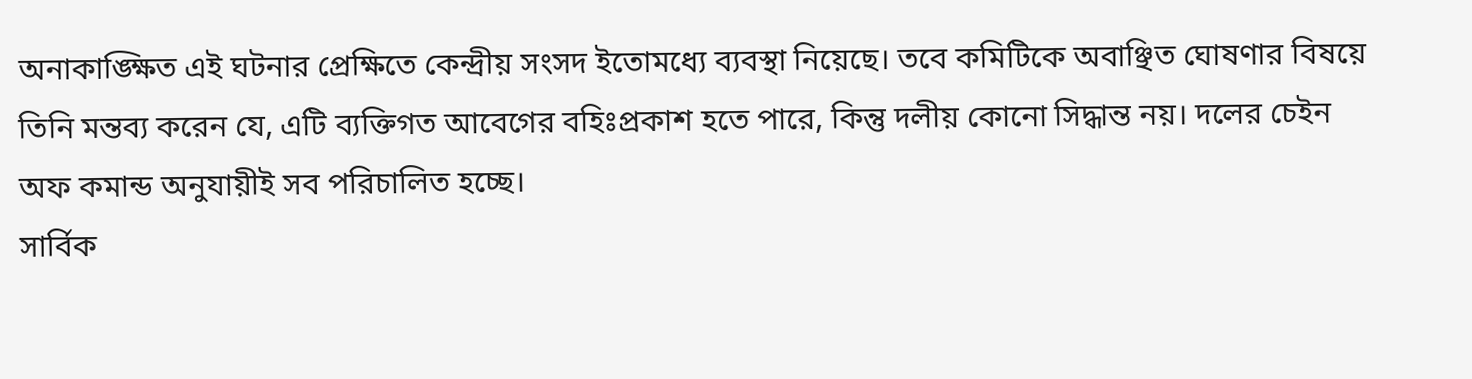অনাকাঙ্ক্ষিত এই ঘটনার প্রেক্ষিতে কেন্দ্রীয় সংসদ ইতোমধ্যে ব্যবস্থা নিয়েছে। তবে কমিটিকে অবাঞ্ছিত ঘোষণার বিষয়ে তিনি মন্তব্য করেন যে, এটি ব্যক্তিগত আবেগের বহিঃপ্রকাশ হতে পারে, কিন্তু দলীয় কোনো সিদ্ধান্ত নয়। দলের চেইন অফ কমান্ড অনুযায়ীই সব পরিচালিত হচ্ছে।
সার্বিক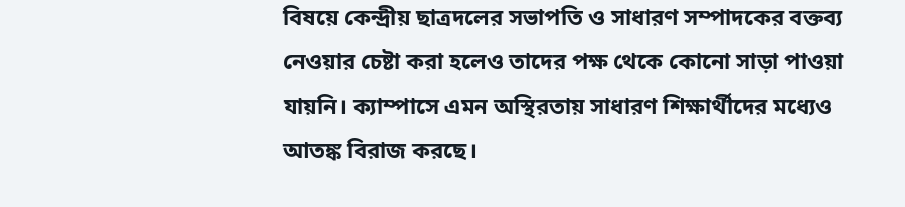বিষয়ে কেন্দ্রীয় ছাত্রদলের সভাপতি ও সাধারণ সম্পাদকের বক্তব্য নেওয়ার চেষ্টা করা হলেও তাদের পক্ষ থেকে কোনো সাড়া পাওয়া যায়নি। ক্যাম্পাসে এমন অস্থিরতায় সাধারণ শিক্ষার্থীদের মধ্যেও আতঙ্ক বিরাজ করছে।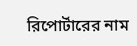রিপোর্টারের নাম